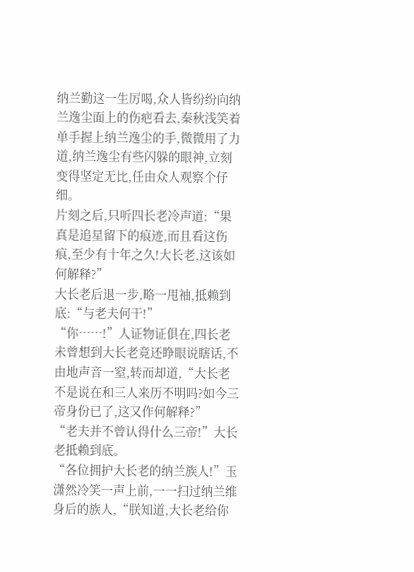纳兰勤这一生厉喝,众人皆纷纷向纳兰逸尘面上的伤疤看去,秦秋浅笑着单手握上纳兰逸尘的手,微微用了力道,纳兰逸尘有些闪躲的眼神,立刻变得坚定无比,任由众人观察个仔细。
片刻之后,只听四长老冷声道:“果真是追星留下的痕迹,而且看这伤痕,至少有十年之久!大长老,这该如何解释?”
大长老后退一步,略一甩袖,抵赖到底:“与老夫何干!”
“你……!”人证物证俱在,四长老未曾想到大长老竟还睁眼说瞎话,不由地声音一窒,转而却道,“大长老不是说在和三人来历不明吗?如今三帝身份已了,这又作何解释?”
“老夫并不曾认得什么三帝!”大长老抵赖到底。
“各位拥护大长老的纳兰族人!”玉潇然冷笑一声上前,一一扫过纳兰维身后的族人,“朕知道,大长老给你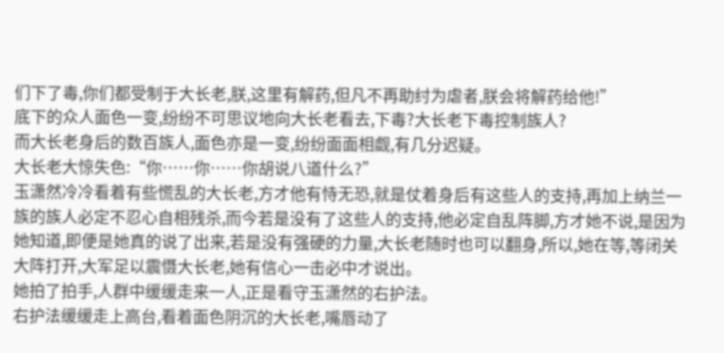们下了毒,你们都受制于大长老,朕,这里有解药,但凡不再助纣为虐者,朕会将解药给他!”
底下的众人面色一变,纷纷不可思议地向大长老看去,下毒?大长老下毒控制族人?
而大长老身后的数百族人,面色亦是一变,纷纷面面相觑,有几分迟疑。
大长老大惊失色:“你……你……你胡说八道什么?”
玉潇然冷冷看着有些慌乱的大长老,方才他有恃无恐,就是仗着身后有这些人的支持,再加上纳兰一族的族人必定不忍心自相残杀,而今若是没有了这些人的支持,他必定自乱阵脚,方才她不说,是因为她知道,即便是她真的说了出来,若是没有强硬的力量,大长老随时也可以翻身,所以,她在等,等闭关大阵打开,大军足以震慑大长老,她有信心一击必中才说出。
她拍了拍手,人群中缓缓走来一人,正是看守玉潇然的右护法。
右护法缓缓走上高台,看着面色阴沉的大长老,嘴唇动了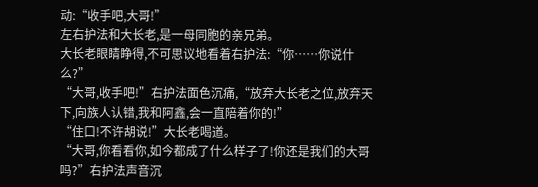动:“收手吧,大哥!”
左右护法和大长老,是一母同胞的亲兄弟。
大长老眼睛睁得,不可思议地看着右护法:“你……你说什么?”
“大哥,收手吧!”右护法面色沉痛,“放弃大长老之位,放弃天下,向族人认错,我和阿鑫,会一直陪着你的!”
“住口!不许胡说!”大长老喝道。
“大哥,你看看你,如今都成了什么样子了!你还是我们的大哥吗?”右护法声音沉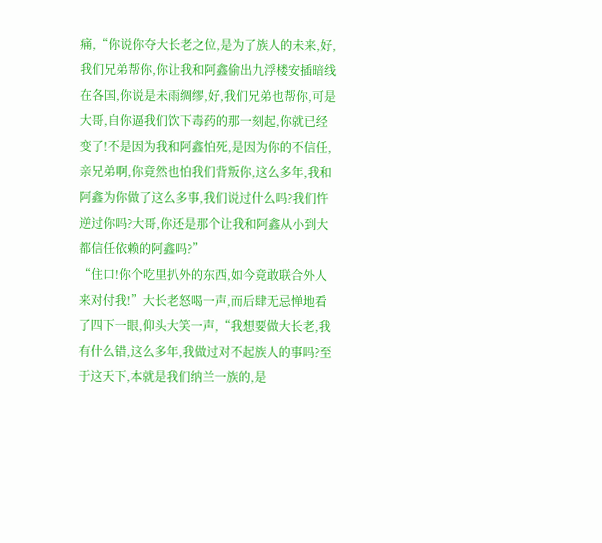痛,“你说你夺大长老之位,是为了族人的未来,好,我们兄弟帮你,你让我和阿鑫偷出九浮楼安插暗线在各国,你说是未雨绸缪,好,我们兄弟也帮你,可是大哥,自你逼我们饮下毒药的那一刻起,你就已经变了!不是因为我和阿鑫怕死,是因为你的不信任,亲兄弟啊,你竟然也怕我们背叛你,这么多年,我和阿鑫为你做了这么多事,我们说过什么吗?我们忤逆过你吗?大哥,你还是那个让我和阿鑫从小到大都信任依赖的阿鑫吗?”
“住口!你个吃里扒外的东西,如今竟敢联合外人来对付我!”大长老怒喝一声,而后肆无忌惮地看了四下一眼,仰头大笑一声,“我想要做大长老,我有什么错,这么多年,我做过对不起族人的事吗?至于这天下,本就是我们纳兰一族的,是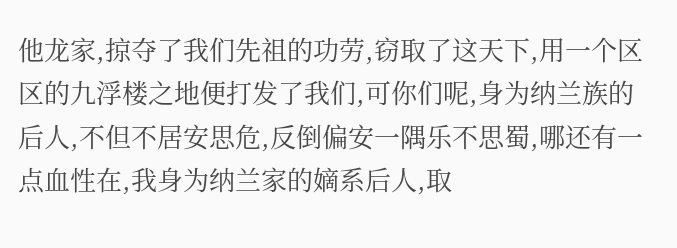他龙家,掠夺了我们先祖的功劳,窃取了这天下,用一个区区的九浮楼之地便打发了我们,可你们呢,身为纳兰族的后人,不但不居安思危,反倒偏安一隅乐不思蜀,哪还有一点血性在,我身为纳兰家的嫡系后人,取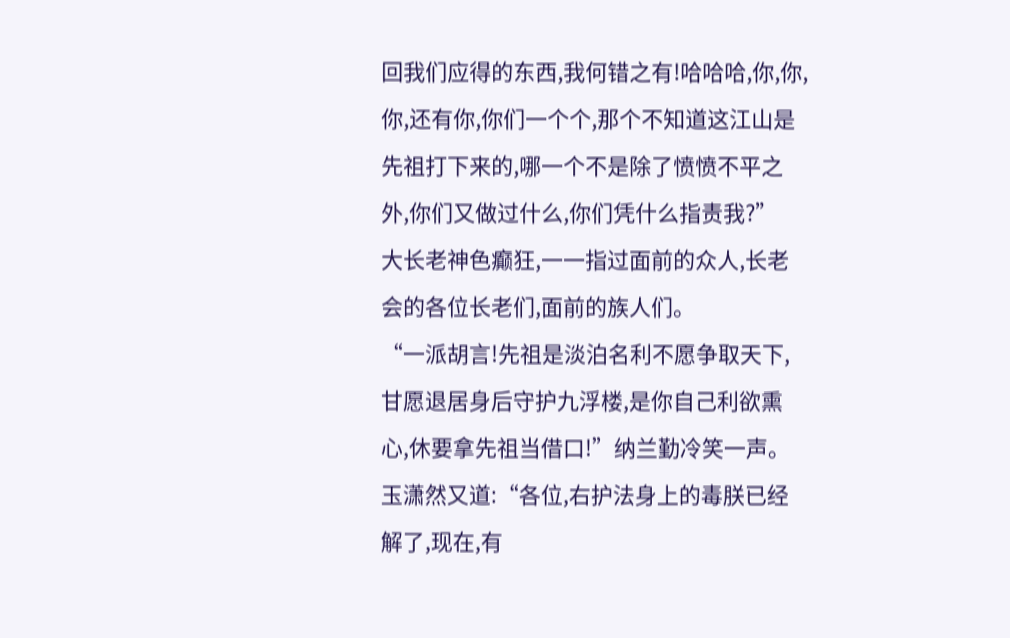回我们应得的东西,我何错之有!哈哈哈,你,你,你,还有你,你们一个个,那个不知道这江山是先祖打下来的,哪一个不是除了愤愤不平之外,你们又做过什么,你们凭什么指责我?”
大长老神色癫狂,一一指过面前的众人,长老会的各位长老们,面前的族人们。
“一派胡言!先祖是淡泊名利不愿争取天下,甘愿退居身后守护九浮楼,是你自己利欲熏心,休要拿先祖当借口!”纳兰勤冷笑一声。
玉潇然又道:“各位,右护法身上的毒朕已经解了,现在,有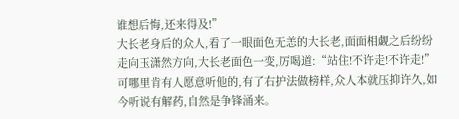谁想后悔,还来得及!”
大长老身后的众人,看了一眼面色无恙的大长老,面面相觑之后纷纷走向玉潇然方向,大长老面色一变,厉喝道:“站住!不许走!不许走!”
可哪里肯有人愿意听他的,有了右护法做榜样,众人本就压抑许久,如今听说有解药,自然是争锋涌来。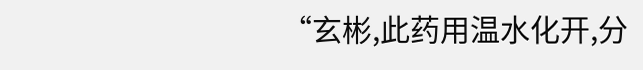“玄彬,此药用温水化开,分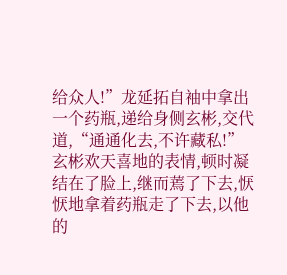给众人!”龙延拓自袖中拿出一个药瓶,递给身侧玄彬,交代道,“通通化去,不许藏私!”
玄彬欢天喜地的表情,顿时凝结在了脸上,继而蔫了下去,恹恹地拿着药瓶走了下去,以他的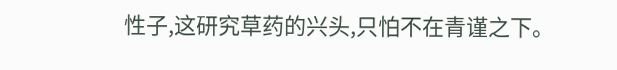性子,这研究草药的兴头,只怕不在青谨之下。